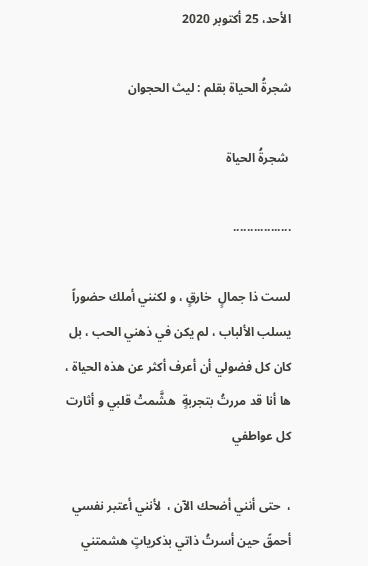الأحد، 25 أكتوبر 2020

شجرةُ الحياة بقلم : ليث الحجوان

 شجرةُ الحياة

.................

لست ذا جمالٍ  خارقٍ ، و لكنني أملك حضوراً يسلب الألباب ، لم يكن في ذهني الحب ، بل كان كل فضولي أن أعرف أكثر عن هذه الحياة ، ها أنا قد مررتُ بتجربةٍ  هشَّمتْ قلبي و أثارت كل عواطفي

،  حتى أنني أضحك الآن ،  لأنني أعتبر نفسي أحمقً حين أسرتُ ذاتي بذكرياتٍ هشمتني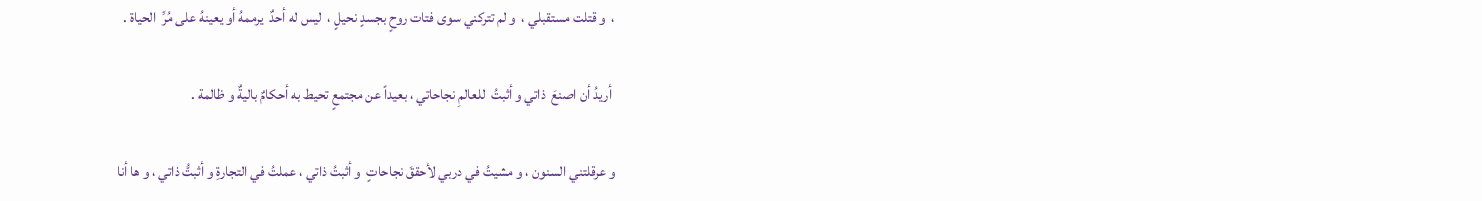،  و قتلت مستقبلي ،  و لم تتركني سوى فتات روحٍ بجسدٍ نحيلٍ ،  ليس له أحدٌ  يرممهُ أو يعينهُ على مُرِّ  الحياة .

 أريدُ أن اصنعَ  ذاتي و أثبتُ  للعالمِ نجاحاتي ، بعيداً عن مجتمعٍ تحيط به أحكامٌ باليةٌ و ظالمة .

و عرقلتني السنون ، و مشيتُ في دربي لأحققَ نجاحاتٍ  و أثبتُ ذاتي ، عملتُ في التجارةِ و أثبتُّ ذاتي ، و ها أنا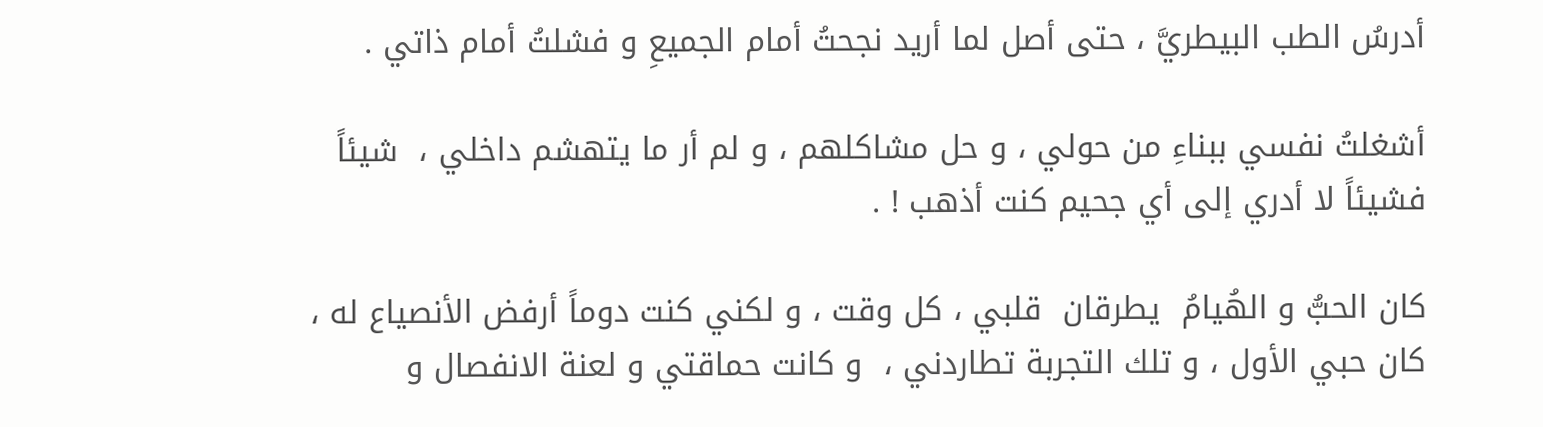أدرسُ الطب البيطريَّ ، حتى أصل لما أريد نجحتُ أمام الجميعِ و فشلتُ أمام ذاتي .

أشغلتُ نفسي ببناءِ من حولي ، و حل مشاكلهم ، و لم أر ما يتهشم داخلي ،  شيئاً فشيئاً لا أدري إلى أي جحيم كنت أذهب ! .

كان الحبُّ و الهُيامُ  يطرقان  قلبي ، كل وقت ، و لكني كنت دوماً أرفض الأنصياع له ، كان حبي الأول ، و تلك التجربة تطاردني ،  و كانت حماقتي و لعنة الانفصال و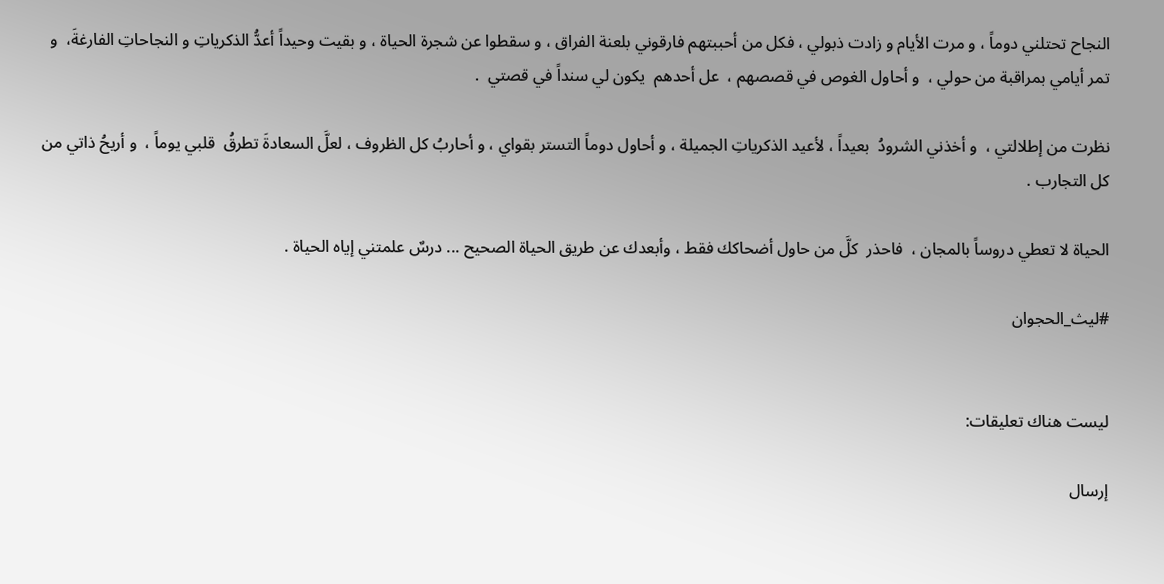النجاح تحتلني دوماً ، و مرت الأيام و زادت ذبولي ، فكل من أحببتهم فارقوني بلعنة الفراق ، و سقطوا عن شجرة الحياة ، و بقيت وحيداً أعدُّ الذكرياتِ و النجاحاتِ الفارغةَ،  و تمر أيامي بمراقبة من حولي ،  و أحاول الغوص في قصصهم ،  عل أحدهم  يكون لي سنداً في قصتي  .

نظرت من إطلالتي ،  و أخذني الشرودُ  بعيداً ، لأعيد الذكرياتِ الجميلة ، و أحاول دوماً التستر بقواي ، و أحاربُ كل الظروف ، لعلَّ السعادةَ تطرقُ  قلبي يوماً ،  و أريحُ ذاتي من كل التجارب .

الحياة لا تعطي دروساً بالمجان ،  فاحذر  كلَّ من حاول أضحاكك فقط ، وأبعدك عن طريق الحياة الصحيح ... درسٌ علمتني إياه الحياة .

#ليث_الحجوان


ليست هناك تعليقات:

إرسال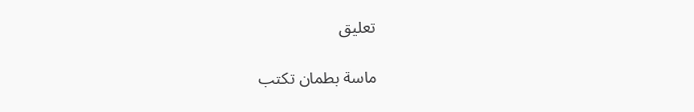تعليق

ماسة بطمان تكتب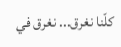كلّنا نغرق... نغرق في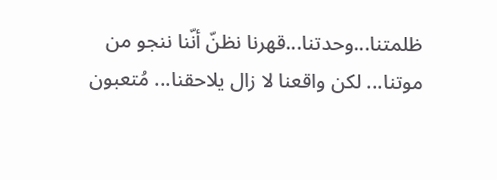ظلمتنا...وحدتنا...قهرنا نظنّ أنّنا ننجو من موتنا... لكن واقعنا لا زال يلاحقنا... مُتعبون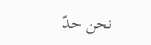نحن حدّ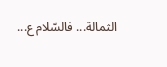الثمالة... فالسّلام ع...